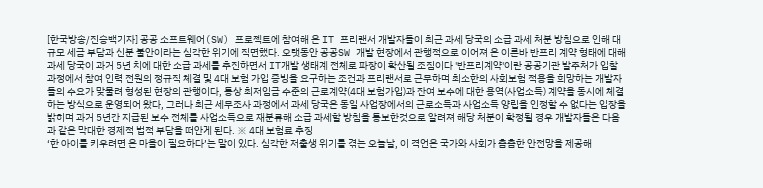[한국방송/진승백기자] 공공 소프트웨어(SW) 프로젝트에 참여해 온 IT 프리랜서 개발자들이 최근 과세 당국의 소급 과세 처분 방침으로 인해 대규모 세금 부담과 신분 불안이라는 심각한 위기에 직면했다. 오랫동안 공공SW 개발 현장에서 관행적으로 이어져 온 이른바 반프리 계약 형태에 대해 과세 당국이 과거 5년 치에 대한 소급 과세를 추진하면서 IT개발 생태계 전체로 파장이 확산될 조짐이다 '반프리계약'이란 공공기관 발주처가 입찰 과정에서 참여 인력 전원의 정규직 체결 및 4대 보험 가입 증빙을 요구하는 조건과 프리랜서로 근무하며 최소한의 사회보험 적용을 희망하는 개발자들의 수요가 맞물려 형성된 현장의 관행이다, 통상 최저임금 수준의 근로계약(4대 보험가입)과 잔여 보수에 대한 용역(사업소득) 계약을 동시에 체결하는 방식으로 운영되어 왔다, 그러나 최근 세무조사 과정에서 과세 당국은 동일 사업장에서의 근로소득과 사업소득 양립을 인정할 수 없다는 입장을 밝히며 과거 5년간 지급된 보수 전체를 사업소득으로 재분류해 소급 과세할 방침을 통보한것으로 알려져 해당 처분이 확정될 경우 개발자들은 다음과 같은 막대한 경제적 법적 부담을 떠안게 된다. ※ 4대 보험료 추징
‘한 아이를 키우려면 온 마을이 필요하다’는 말이 있다. 심각한 저출생 위기를 겪는 오늘날, 이 격언은 국가와 사회가 촘촘한 안전망을 제공해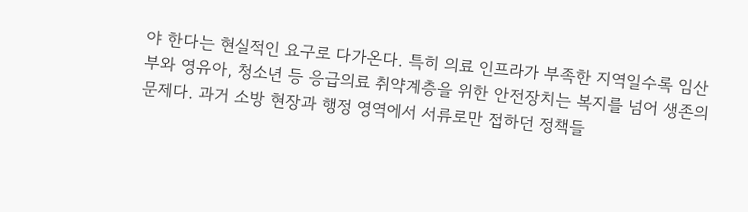야 한다는 현실적인 요구로 다가온다. 특히 의료 인프라가 부족한 지역일수록 임산부와 영유아, 청소년 등 응급의료 취약계층을 위한 안전장치는 복지를 넘어 생존의 문제다. 과거 소방 현장과 행정 영역에서 서류로만 접하던 정책들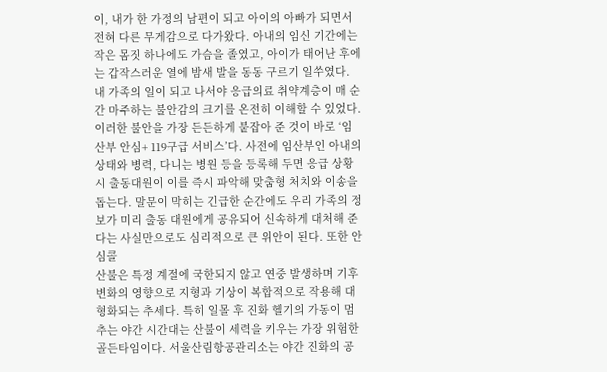이, 내가 한 가정의 남편이 되고 아이의 아빠가 되면서 전혀 다른 무게감으로 다가왔다. 아내의 임신 기간에는 작은 몸짓 하나에도 가슴을 졸였고, 아이가 태어난 후에는 갑작스러운 열에 밤새 발을 동동 구르기 일쑤였다. 내 가족의 일이 되고 나서야 응급의료 취약계층이 매 순간 마주하는 불안감의 크기를 온전히 이해할 수 있었다. 이러한 불안을 가장 든든하게 붙잡아 준 것이 바로 ‘임산부 안심+ 119구급 서비스’다. 사전에 임산부인 아내의 상태와 병력, 다니는 병원 등을 등록해 두면 응급 상황 시 출동대원이 이를 즉시 파악해 맞춤형 처치와 이송을 돕는다. 말문이 막히는 긴급한 순간에도 우리 가족의 정보가 미리 출동 대원에게 공유되어 신속하게 대처해 준다는 사실만으로도 심리적으로 큰 위안이 된다. 또한 안심콜
산불은 특정 계절에 국한되지 않고 연중 발생하며 기후 변화의 영향으로 지형과 기상이 복합적으로 작용해 대형화되는 추세다. 특히 일몰 후 진화 헬기의 가동이 멈추는 야간 시간대는 산불이 세력을 키우는 가장 위험한 골든타임이다. 서울산림항공관리소는 야간 진화의 공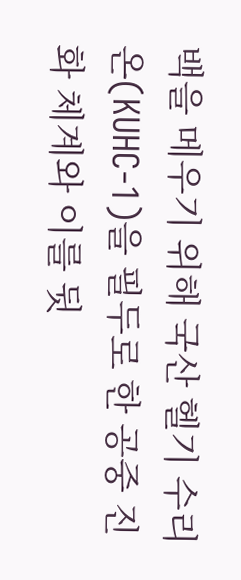백을 메우기 위해 국산 헬기 수리온(KUHC-1)을 필두로 한 공중 진화 체계와 이를 뒷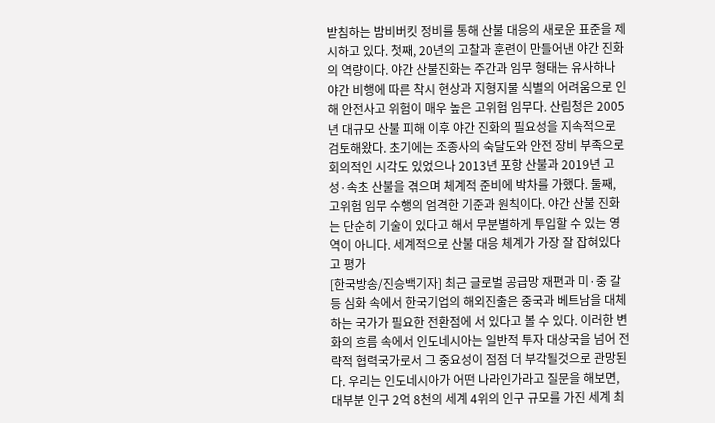받침하는 밤비버킷 정비를 통해 산불 대응의 새로운 표준을 제시하고 있다. 첫째, 20년의 고찰과 훈련이 만들어낸 야간 진화의 역량이다. 야간 산불진화는 주간과 임무 형태는 유사하나 야간 비행에 따른 착시 현상과 지형지물 식별의 어려움으로 인해 안전사고 위험이 매우 높은 고위험 임무다. 산림청은 2005년 대규모 산불 피해 이후 야간 진화의 필요성을 지속적으로 검토해왔다. 초기에는 조종사의 숙달도와 안전 장비 부족으로 회의적인 시각도 있었으나 2013년 포항 산불과 2019년 고성·속초 산불을 겪으며 체계적 준비에 박차를 가했다. 둘째, 고위험 임무 수행의 엄격한 기준과 원칙이다. 야간 산불 진화는 단순히 기술이 있다고 해서 무분별하게 투입할 수 있는 영역이 아니다. 세계적으로 산불 대응 체계가 가장 잘 잡혀있다고 평가
[한국방송/진승백기자] 최근 글로벌 공급망 재편과 미·중 갈등 심화 속에서 한국기업의 해외진출은 중국과 베트남을 대체하는 국가가 필요한 전환점에 서 있다고 볼 수 있다. 이러한 변화의 흐름 속에서 인도네시아는 일반적 투자 대상국을 넘어 전략적 협력국가로서 그 중요성이 점점 더 부각될것으로 관망된다. 우리는 인도네시아가 어떤 나라인가라고 질문을 해보면, 대부분 인구 2억 8천의 세계 4위의 인구 규모를 가진 세계 최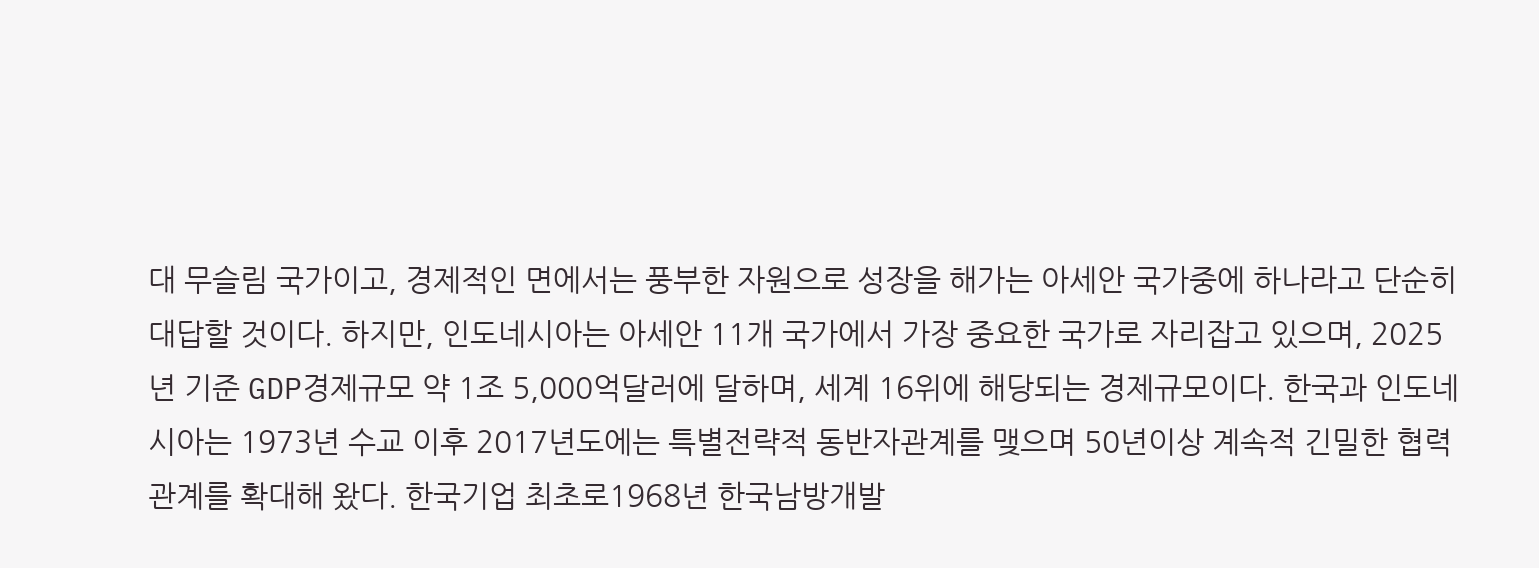대 무슬림 국가이고, 경제적인 면에서는 풍부한 자원으로 성장을 해가는 아세안 국가중에 하나라고 단순히 대답할 것이다. 하지만, 인도네시아는 아세안 11개 국가에서 가장 중요한 국가로 자리잡고 있으며, 2025년 기준 GDP경제규모 약 1조 5,000억달러에 달하며, 세계 16위에 해당되는 경제규모이다. 한국과 인도네시아는 1973년 수교 이후 2017년도에는 특별전략적 동반자관계를 맺으며 50년이상 계속적 긴밀한 협력 관계를 확대해 왔다. 한국기업 최초로1968년 한국남방개발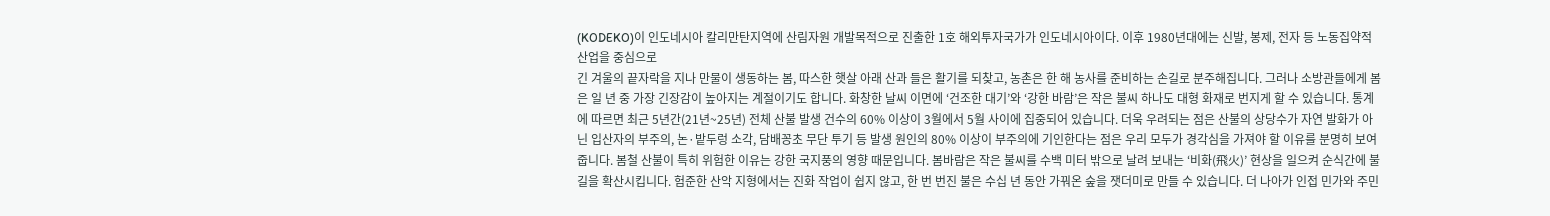(KODEKO)이 인도네시아 칼리만탄지역에 산림자원 개발목적으로 진출한 1호 해외투자국가가 인도네시아이다. 이후 1980년대에는 신발, 봉제, 전자 등 노동집약적 산업을 중심으로
긴 겨울의 끝자락을 지나 만물이 생동하는 봄, 따스한 햇살 아래 산과 들은 활기를 되찾고, 농촌은 한 해 농사를 준비하는 손길로 분주해집니다. 그러나 소방관들에게 봄은 일 년 중 가장 긴장감이 높아지는 계절이기도 합니다. 화창한 날씨 이면에 ‘건조한 대기’와 ‘강한 바람’은 작은 불씨 하나도 대형 화재로 번지게 할 수 있습니다. 통계에 따르면 최근 5년간(21년~25년) 전체 산불 발생 건수의 60% 이상이 3월에서 5월 사이에 집중되어 있습니다. 더욱 우려되는 점은 산불의 상당수가 자연 발화가 아닌 입산자의 부주의, 논·밭두렁 소각, 담배꽁초 무단 투기 등 발생 원인의 80% 이상이 부주의에 기인한다는 점은 우리 모두가 경각심을 가져야 할 이유를 분명히 보여줍니다. 봄철 산불이 특히 위험한 이유는 강한 국지풍의 영향 때문입니다. 봄바람은 작은 불씨를 수백 미터 밖으로 날려 보내는 ‘비화(飛火)’ 현상을 일으켜 순식간에 불길을 확산시킵니다. 험준한 산악 지형에서는 진화 작업이 쉽지 않고, 한 번 번진 불은 수십 년 동안 가꿔온 숲을 잿더미로 만들 수 있습니다. 더 나아가 인접 민가와 주민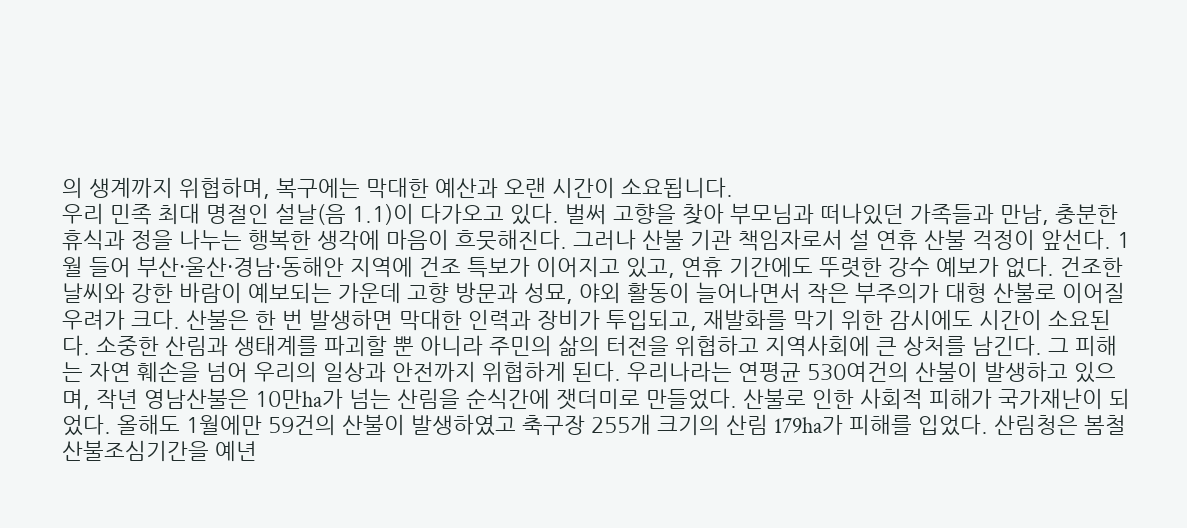의 생계까지 위협하며, 복구에는 막대한 예산과 오랜 시간이 소요됩니다.
우리 민족 최대 명절인 설날(음 1.1)이 다가오고 있다. 벌써 고향을 찾아 부모님과 떠나있던 가족들과 만남, 충분한 휴식과 정을 나누는 행복한 생각에 마음이 흐뭇해진다. 그러나 산불 기관 책임자로서 설 연휴 산불 걱정이 앞선다. 1월 들어 부산·울산·경남·동해안 지역에 건조 특보가 이어지고 있고, 연휴 기간에도 뚜렷한 강수 예보가 없다. 건조한 날씨와 강한 바람이 예보되는 가운데 고향 방문과 성묘, 야외 활동이 늘어나면서 작은 부주의가 대형 산불로 이어질 우려가 크다. 산불은 한 번 발생하면 막대한 인력과 장비가 투입되고, 재발화를 막기 위한 감시에도 시간이 소요된다. 소중한 산림과 생태계를 파괴할 뿐 아니라 주민의 삶의 터전을 위협하고 지역사회에 큰 상처를 남긴다. 그 피해는 자연 훼손을 넘어 우리의 일상과 안전까지 위협하게 된다. 우리나라는 연평균 530여건의 산불이 발생하고 있으며, 작년 영남산불은 10만ha가 넘는 산림을 순식간에 잿더미로 만들었다. 산불로 인한 사회적 피해가 국가재난이 되었다. 올해도 1월에만 59건의 산불이 발생하였고 축구장 255개 크기의 산림 179ha가 피해를 입었다. 산림청은 봄철 산불조심기간을 예년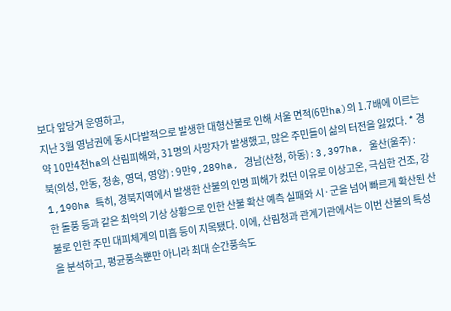보다 앞당겨 운영하고,
지난 3월 영남권에 동시다발적으로 발생한 대형산불로 인해 서울 면적(6만ha)의 1.7배에 이르는 약 10만4천ha의 산림피해와, 31명의 사망자가 발생했고, 많은 주민들이 삶의 터전을 잃었다. * 경북(의성, 안동, 청송, 영덕, 영양) : 9만9,289ha, 경남(산청, 하동) : 3,397ha, 울산(울주) : 1,190ha 특히, 경북지역에서 발생한 산불의 인명 피해가 컸던 이유로 이상고온, 극심한 건조, 강한 돌풍 등과 같은 최악의 기상 상황으로 인한 산불 확산 예측 실패와 시·군을 넘어 빠르게 확산된 산불로 인한 주민 대피체계의 미흡 등이 지목됐다. 이에, 산림청과 관계기관에서는 이번 산불의 특성을 분석하고, 평균풍속뿐만 아니라 최대 순간풍속도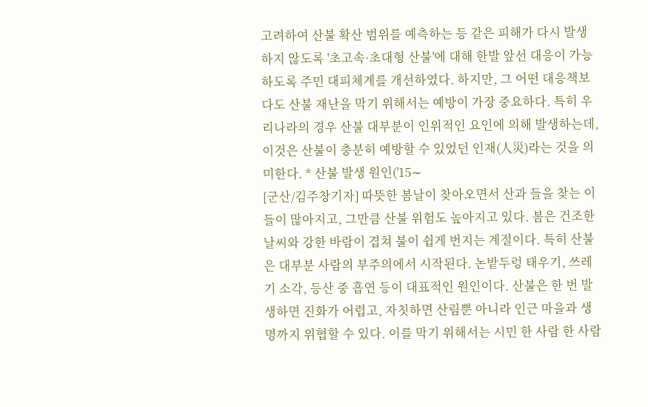고려하여 산불 확산 범위를 예측하는 등 같은 피해가 다시 발생하지 않도록 '초고속·초대형 산불'에 대해 한발 앞선 대응이 가능하도록 주민 대피체계를 개선하였다. 하지만, 그 어떤 대응책보다도 산불 재난을 막기 위해서는 예방이 가장 중요하다. 특히 우리나라의 경우 산불 대부분이 인위적인 요인에 의해 발생하는데, 이것은 산불이 충분히 예방할 수 있었던 인재(人災)라는 것을 의미한다. * 산불 발생 원인('15∼
[군산/김주창기자] 따뜻한 봄날이 찾아오면서 산과 들을 찾는 이들이 많아지고, 그만큼 산불 위험도 높아지고 있다. 봄은 건조한 날씨와 강한 바람이 겹쳐 불이 쉽게 번지는 계절이다. 특히 산불은 대부분 사람의 부주의에서 시작된다. 논밭두렁 태우기, 쓰레기 소각, 등산 중 흡연 등이 대표적인 원인이다. 산불은 한 번 발생하면 진화가 어렵고, 자칫하면 산림뿐 아니라 인근 마을과 생명까지 위협할 수 있다. 이를 막기 위해서는 시민 한 사람 한 사람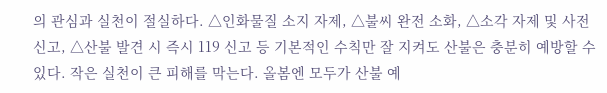의 관심과 실천이 절실하다. △인화물질 소지 자제, △불씨 완전 소화, △소각 자제 및 사전 신고, △산불 발견 시 즉시 119 신고 등 기본적인 수칙만 잘 지켜도 산불은 충분히 예방할 수 있다. 작은 실천이 큰 피해를 막는다. 올봄엔 모두가 산불 예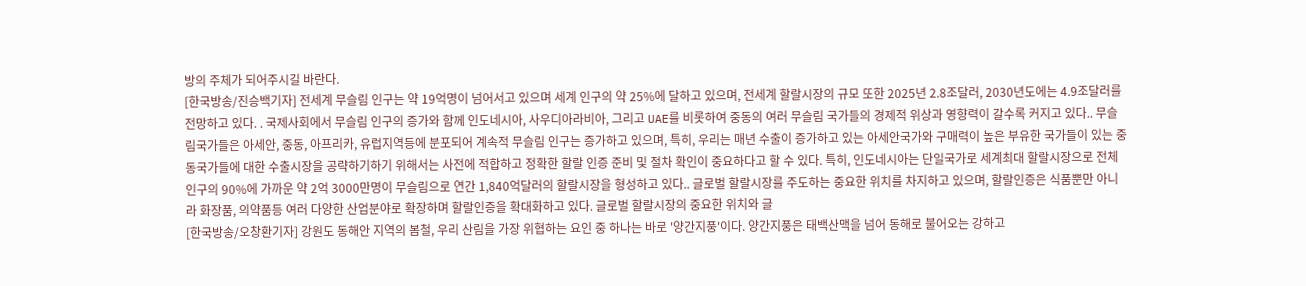방의 주체가 되어주시길 바란다.
[한국방송/진승백기자] 전세계 무슬림 인구는 약 19억명이 넘어서고 있으며 세계 인구의 약 25%에 달하고 있으며, 전세계 할랄시장의 규모 또한 2025년 2.8조달러, 2030년도에는 4.9조달러를 전망하고 있다. . 국제사회에서 무슬림 인구의 증가와 함께 인도네시아, 사우디아라비아, 그리고 UAE를 비롯하여 중동의 여러 무슬림 국가들의 경제적 위상과 영향력이 갈수록 커지고 있다.. 무슬림국가들은 아세안, 중동, 아프리카, 유럽지역등에 분포되어 계속적 무슬림 인구는 증가하고 있으며, 특히, 우리는 매년 수출이 증가하고 있는 아세안국가와 구매력이 높은 부유한 국가들이 있는 중동국가들에 대한 수출시장을 공략하기하기 위해서는 사전에 적합하고 정확한 할랄 인증 준비 및 절차 확인이 중요하다고 할 수 있다. 특히, 인도네시아는 단일국가로 세계최대 할랄시장으로 전체인구의 90%에 가까운 약 2억 3000만명이 무슬림으로 연간 1,840억달러의 할랄시장을 형성하고 있다.. 글로벌 할랄시장를 주도하는 중요한 위치를 차지하고 있으며, 할랄인증은 식품뿐만 아니라 화장품, 의약품등 여러 다양한 산업분야로 확장하며 할랄인증을 확대화하고 있다. 글로벌 할랄시장의 중요한 위치와 글
[한국방송/오창환기자] 강원도 동해안 지역의 봄철, 우리 산림을 가장 위협하는 요인 중 하나는 바로 '양간지풍'이다. 양간지풍은 태백산맥을 넘어 동해로 불어오는 강하고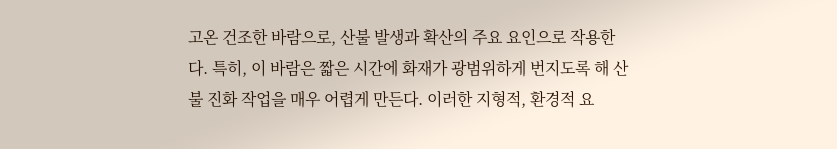고온 건조한 바람으로, 산불 발생과 확산의 주요 요인으로 작용한다. 특히, 이 바람은 짧은 시간에 화재가 광범위하게 번지도록 해 산불 진화 작업을 매우 어렵게 만든다. 이러한 지형적, 환경적 요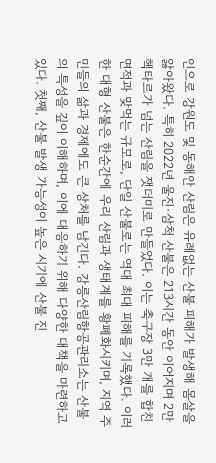인으로 강원도 및 동해안 산림은 유례없는 산불 피해가 발생해 몸살을 앓아왔다. 특히 2022년 울진·삼척 산불은 213시간 동안 이어지며 2만 헥타르가 넘는 산림을 잿더미로 만들었다. 이는 축구장 3만 개를 합친 면적과 맞먹는 규모로, 단일 산불로는 역대 최대 피해를 기록했다. 이러한 대형 산불은 한순간에 우리 산림과 생태계를 황폐화시키며, 지역 주민들의 삶과 경제에도 큰 상처를 남긴다. 강릉산림항공관리소는 산불의 특성을 깊이 이해하며, 이에 대응하기 위해 다양한 대책을 마련하고 있다. 첫째, 산불 발생 가능성이 높은 시기에 산불 진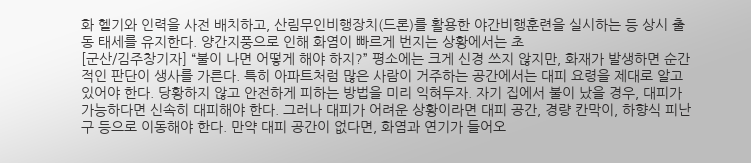화 헬기와 인력을 사전 배치하고, 산림무인비행장치(드론)를 활용한 야간비행훈련을 실시하는 등 상시 출동 태세를 유지한다. 양간지풍으로 인해 화염이 빠르게 번지는 상황에서는 초
[군산/김주창기자] “불이 나면 어떻게 해야 하지?” 평소에는 크게 신경 쓰지 않지만, 화재가 발생하면 순간적인 판단이 생사를 가른다. 특히 아파트처럼 많은 사람이 거주하는 공간에서는 대피 요령을 제대로 알고 있어야 한다. 당황하지 않고 안전하게 피하는 방법을 미리 익혀두자. 자기 집에서 불이 났을 경우, 대피가 가능하다면 신속히 대피해야 한다. 그러나 대피가 어려운 상황이라면 대피 공간, 경량 칸막이, 하향식 피난구 등으로 이동해야 한다. 만약 대피 공간이 없다면, 화염과 연기가 들어오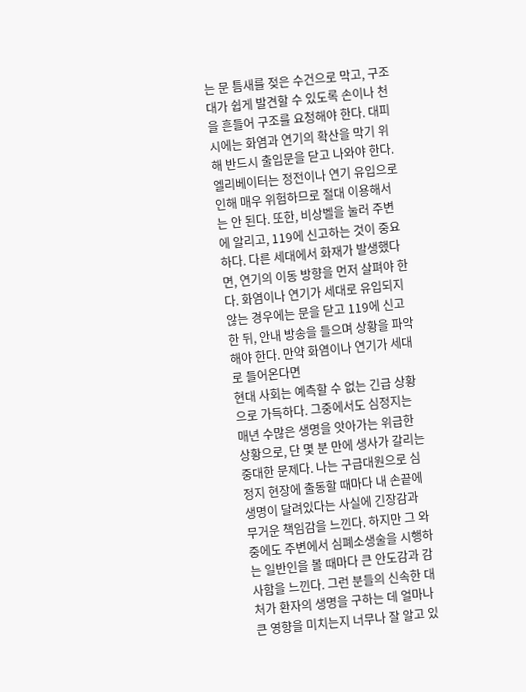는 문 틈새를 젖은 수건으로 막고, 구조대가 쉽게 발견할 수 있도록 손이나 천을 흔들어 구조를 요청해야 한다. 대피 시에는 화염과 연기의 확산을 막기 위해 반드시 출입문을 닫고 나와야 한다. 엘리베이터는 정전이나 연기 유입으로 인해 매우 위험하므로 절대 이용해서는 안 된다. 또한, 비상벨을 눌러 주변에 알리고, 119에 신고하는 것이 중요하다. 다른 세대에서 화재가 발생했다면, 연기의 이동 방향을 먼저 살펴야 한다. 화염이나 연기가 세대로 유입되지 않는 경우에는 문을 닫고 119에 신고한 뒤, 안내 방송을 들으며 상황을 파악해야 한다. 만약 화염이나 연기가 세대로 들어온다면
현대 사회는 예측할 수 없는 긴급 상황으로 가득하다. 그중에서도 심정지는 매년 수많은 생명을 앗아가는 위급한 상황으로, 단 몇 분 만에 생사가 갈리는 중대한 문제다. 나는 구급대원으로 심정지 현장에 출동할 때마다 내 손끝에 생명이 달려있다는 사실에 긴장감과 무거운 책임감을 느낀다. 하지만 그 와중에도 주변에서 심폐소생술을 시행하는 일반인을 볼 때마다 큰 안도감과 감사함을 느낀다. 그런 분들의 신속한 대처가 환자의 생명을 구하는 데 얼마나 큰 영향을 미치는지 너무나 잘 알고 있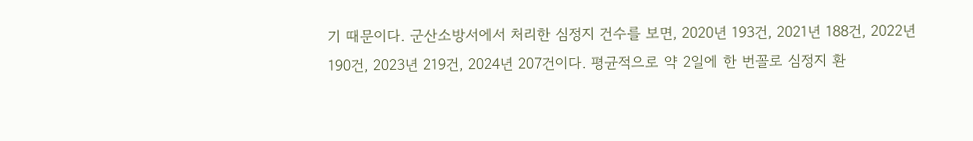기 때문이다. 군산소방서에서 처리한 심정지 건수를 보면, 2020년 193건, 2021년 188건, 2022년 190건, 2023년 219건, 2024년 207건이다. 평균적으로 약 2일에 한 번꼴로 심정지 환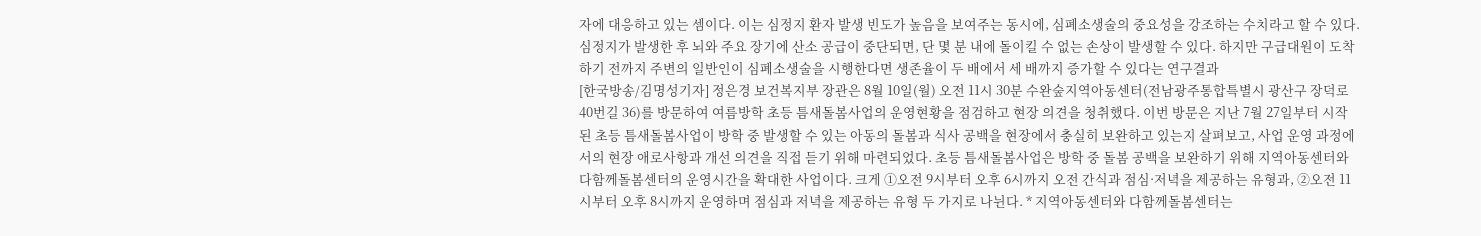자에 대응하고 있는 셈이다. 이는 심정지 환자 발생 빈도가 높음을 보여주는 동시에, 심폐소생술의 중요성을 강조하는 수치라고 할 수 있다. 심정지가 발생한 후 뇌와 주요 장기에 산소 공급이 중단되면, 단 몇 분 내에 돌이킬 수 없는 손상이 발생할 수 있다. 하지만 구급대원이 도착하기 전까지 주변의 일반인이 심폐소생술을 시행한다면 생존율이 두 배에서 세 배까지 증가할 수 있다는 연구결과
[한국방송/김명성기자] 정은경 보건복지부 장관은 8월 10일(월) 오전 11시 30분 수완숲지역아동센터(전남광주통합특별시 광산구 장덕로40번길 36)를 방문하여 여름방학 초등 틈새돌봄사업의 운영현황을 점검하고 현장 의견을 청취했다. 이번 방문은 지난 7월 27일부터 시작된 초등 틈새돌봄사업이 방학 중 발생할 수 있는 아동의 돌봄과 식사 공백을 현장에서 충실히 보완하고 있는지 살펴보고, 사업 운영 과정에서의 현장 애로사항과 개선 의견을 직접 듣기 위해 마련되었다. 초등 틈새돌봄사업은 방학 중 돌봄 공백을 보완하기 위해 지역아동센터와 다함께돌봄센터의 운영시간을 확대한 사업이다. 크게 ①오전 9시부터 오후 6시까지 오전 간식과 점심·저녁을 제공하는 유형과, ②오전 11시부터 오후 8시까지 운영하며 점심과 저녁을 제공하는 유형 두 가지로 나뉜다. * 지역아동센터와 다함께돌봄센터는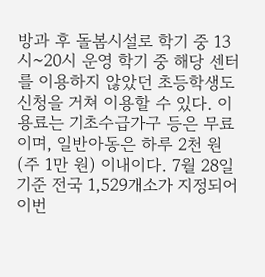방과 후 돌봄시설로 학기 중 13시~20시 운영 학기 중 해당 센터를 이용하지 않았던 초등학생도 신청을 거쳐 이용할 수 있다. 이용료는 기초수급가구 등은 무료이며, 일반아동은 하루 2천 원(주 1만 원) 이내이다. 7월 28일 기준 전국 1,529개소가 지정되어 이번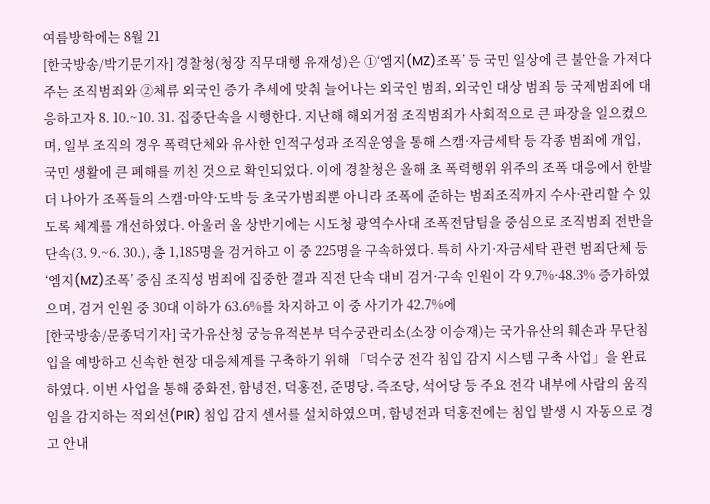여름방학에는 8월 21
[한국방송/박기문기자] 경찰청(청장 직무대행 유재성)은 ①‘엠지(MZ)조폭’ 등 국민 일상에 큰 불안을 가져다주는 조직범죄와 ②체류 외국인 증가 추세에 맞춰 늘어나는 외국인 범죄, 외국인 대상 범죄 등 국제범죄에 대응하고자 8. 10.~10. 31. 집중단속을 시행한다. 지난해 해외거점 조직범죄가 사회적으로 큰 파장을 일으켰으며, 일부 조직의 경우 폭력단체와 유사한 인적구성과 조직운영을 통해 스캠·자금세탁 등 각종 범죄에 개입, 국민 생활에 큰 폐해를 끼친 것으로 확인되었다. 이에 경찰청은 올해 초 폭력행위 위주의 조폭 대응에서 한발 더 나아가 조폭들의 스캠·마약·도박 등 초국가범죄뿐 아니라 조폭에 준하는 범죄조직까지 수사·관리할 수 있도록 체계를 개선하였다. 아울러 올 상반기에는 시도청 광역수사대 조폭전담팀을 중심으로 조직범죄 전반을 단속(3. 9.~6. 30.), 총 1,185명을 검거하고 이 중 225명을 구속하였다. 특히 사기·자금세탁 관련 범죄단체 등 ‘엠지(MZ)조폭’ 중심 조직성 범죄에 집중한 결과 직전 단속 대비 검거·구속 인원이 각 9.7%·48.3% 증가하였으며, 검거 인원 중 30대 이하가 63.6%를 차지하고 이 중 사기가 42.7%에
[한국방송/문종덕기자] 국가유산청 궁능유적본부 덕수궁관리소(소장 이승재)는 국가유산의 훼손과 무단침입을 예방하고 신속한 현장 대응체계를 구축하기 위해 「덕수궁 전각 침입 감지 시스템 구축 사업」을 완료하였다. 이번 사업을 통해 중화전, 함녕전, 덕홍전, 준명당, 즉조당, 석어당 등 주요 전각 내부에 사람의 움직임을 감지하는 적외선(PIR) 침입 감지 센서를 설치하였으며, 함녕전과 덕홍전에는 침입 발생 시 자동으로 경고 안내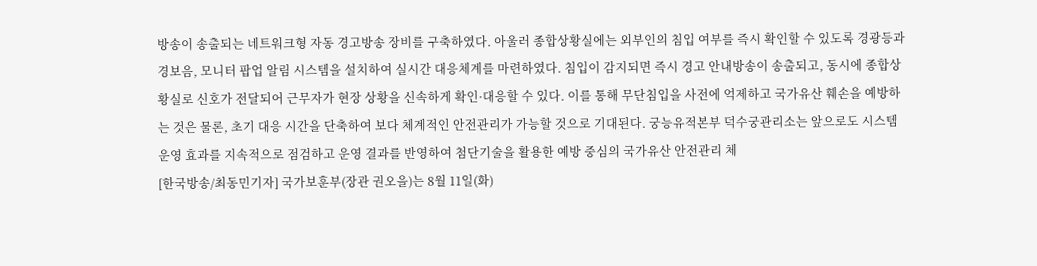방송이 송출되는 네트워크형 자동 경고방송 장비를 구축하였다. 아울러 종합상황실에는 외부인의 침입 여부를 즉시 확인할 수 있도록 경광등과 경보음, 모니터 팝업 알림 시스템을 설치하여 실시간 대응체계를 마련하였다. 침입이 감지되면 즉시 경고 안내방송이 송출되고, 동시에 종합상황실로 신호가 전달되어 근무자가 현장 상황을 신속하게 확인·대응할 수 있다. 이를 통해 무단침입을 사전에 억제하고 국가유산 훼손을 예방하는 것은 물론, 초기 대응 시간을 단축하여 보다 체계적인 안전관리가 가능할 것으로 기대된다. 궁능유적본부 덕수궁관리소는 앞으로도 시스템 운영 효과를 지속적으로 점검하고 운영 결과를 반영하여 첨단기술을 활용한 예방 중심의 국가유산 안전관리 체
[한국방송/최동민기자] 국가보훈부(장관 권오을)는 8월 11일(화)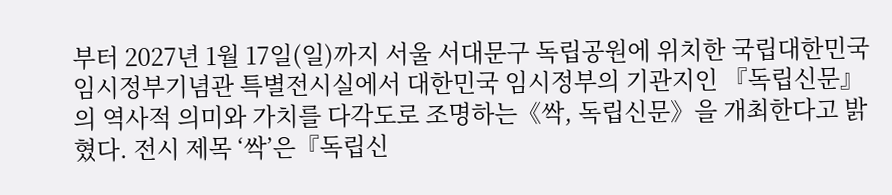부터 2027년 1월 17일(일)까지 서울 서대문구 독립공원에 위치한 국립대한민국임시정부기념관 특별전시실에서 대한민국 임시정부의 기관지인 『독립신문』의 역사적 의미와 가치를 다각도로 조명하는《싹, 독립신문》을 개최한다고 밝혔다. 전시 제목 ‘싹’은『독립신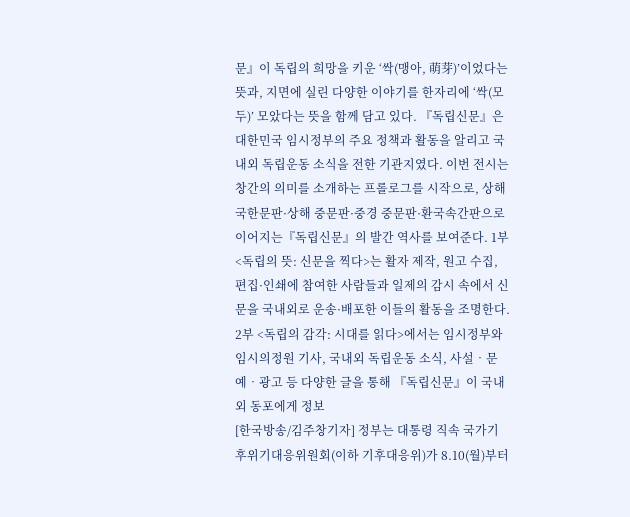문』이 독립의 희망을 키운 ‘싹(맹아, 萌芽)’이었다는 뜻과, 지면에 실린 다양한 이야기를 한자리에 ‘싹(모두)’ 모았다는 뜻을 함께 담고 있다. 『독립신문』은 대한민국 임시정부의 주요 정책과 활동을 알리고 국내외 독립운동 소식을 전한 기관지였다. 이번 전시는 창간의 의미를 소개하는 프롤로그를 시작으로, 상해 국한문판·상해 중문판·중경 중문판·환국속간판으로 이어지는『독립신문』의 발간 역사를 보여준다. 1부 <독립의 뜻: 신문을 찍다>는 활자 제작, 원고 수집, 편집·인쇄에 참여한 사람들과 일제의 감시 속에서 신문을 국내외로 운송·배포한 이들의 활동을 조명한다. 2부 <독립의 감각: 시대를 읽다>에서는 임시정부와 임시의정원 기사, 국내외 독립운동 소식, 사설‧문예‧광고 등 다양한 글을 통해 『독립신문』이 국내외 동포에게 정보
[한국방송/김주창기자] 정부는 대통령 직속 국가기후위기대응위원회(이하 기후대응위)가 8.10(월)부터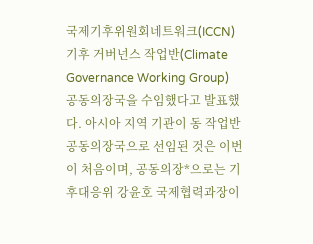국제기후위원회네트워크(ICCN) 기후 거버넌스 작업반(Climate Governance Working Group) 공동의장국을 수임했다고 발표했다. 아시아 지역 기관이 동 작업반 공동의장국으로 선임된 것은 이번이 처음이며, 공동의장*으로는 기후대응위 강윤호 국제협력과장이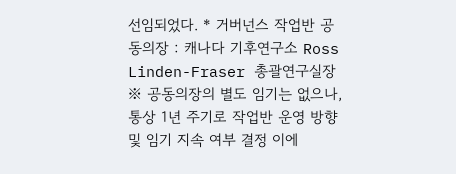선임되었다. * 거버넌스 작업반 공동의장 : 캐나다 기후연구소 Ross Linden-Fraser 총괄연구실장 ※ 공동의장의 별도 임기는 없으나, 통상 1년 주기로 작업반 운영 방향 및 임기 지속 여부 결정 이에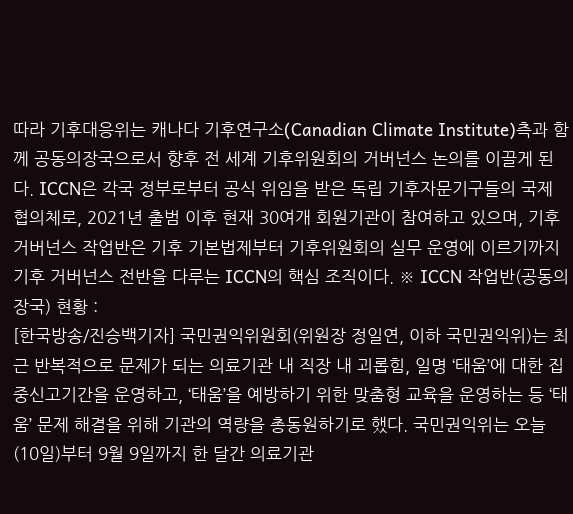따라 기후대응위는 캐나다 기후연구소(Canadian Climate Institute)측과 함께 공동의장국으로서 향후 전 세계 기후위원회의 거버넌스 논의를 이끌게 된다. ICCN은 각국 정부로부터 공식 위임을 받은 독립 기후자문기구들의 국제 협의체로, 2021년 출범 이후 현재 30여개 회원기관이 참여하고 있으며, 기후 거버넌스 작업반은 기후 기본법제부터 기후위원회의 실무 운영에 이르기까지 기후 거버넌스 전반을 다루는 ICCN의 핵심 조직이다. ※ ICCN 작업반(공동의장국) 현황 :
[한국방송/진승백기자] 국민권익위원회(위원장 정일연, 이하 국민권익위)는 최근 반복적으로 문제가 되는 의료기관 내 직장 내 괴롭힘, 일명 ‘태움’에 대한 집중신고기간을 운영하고, ‘태움’을 예방하기 위한 맞춤형 교육을 운영하는 등 ‘태움’ 문제 해결을 위해 기관의 역량을 총동원하기로 했다. 국민권익위는 오늘(10일)부터 9월 9일까지 한 달간 의료기관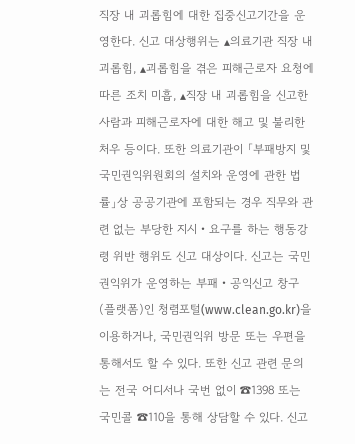직장 내 괴롭힘에 대한 집중신고기간을 운영한다. 신고 대상행위는 ▴의료기관 직장 내 괴롭힘, ▴괴롭힘을 겪은 피해근로자 요청에 따른 조치 미흡, ▴직장 내 괴롭힘을 신고한 사람과 피해근로자에 대한 해고 및 불리한 처우 등이다. 또한 의료기관이 「부패방지 및 국민권익위원회의 설치와 운영에 관한 법률」상 공공기관에 포함되는 경우 직무와 관련 없는 부당한 지시・요구를 하는 행동강령 위반 행위도 신고 대상이다. 신고는 국민권익위가 운영하는 부패・공익신고 창구(플랫폼)인 청렴포털(www.clean.go.kr)을 이용하거나, 국민권익위 방문 또는 우편을 통해서도 할 수 있다. 또한 신고 관련 문의는 전국 어디서나 국번 없이 ☎1398 또는 국민콜 ☎110을 통해 상담할 수 있다. 신고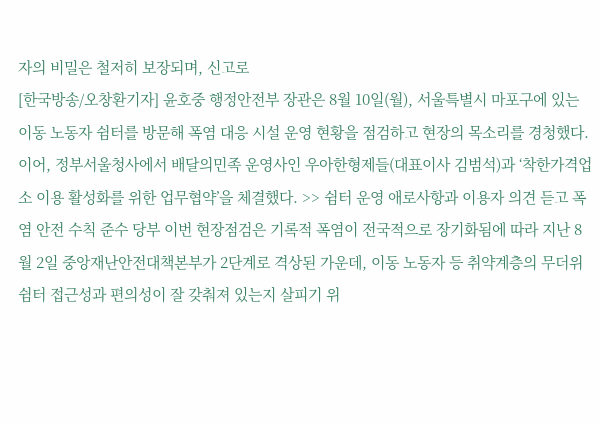자의 비밀은 철저히 보장되며, 신고로
[한국방송/오창환기자] 윤호중 행정안전부 장관은 8월 10일(월), 서울특별시 마포구에 있는 이동 노동자 쉼터를 방문해 폭염 대응 시설 운영 현황을 점검하고 현장의 목소리를 경청했다. 이어, 정부서울청사에서 배달의민족 운영사인 우아한형제들(대표이사 김범석)과 ‘착한가격업소 이용 활성화를 위한 업무협약’을 체결했다. >> 쉼터 운영 애로사항과 이용자 의견 듣고 폭염 안전 수칙 준수 당부 이번 현장점검은 기록적 폭염이 전국적으로 장기화됨에 따라 지난 8월 2일 중앙재난안전대책본부가 2단계로 격상된 가운데, 이동 노동자 등 취약계층의 무더위쉼터 접근성과 편의성이 잘 갖춰져 있는지 살피기 위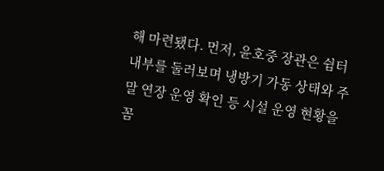해 마련됐다. 먼저, 윤호중 장관은 쉼터 내부를 둘러보며 냉방기 가동 상태와 주말 연장 운영 확인 등 시설 운영 현황을 꼼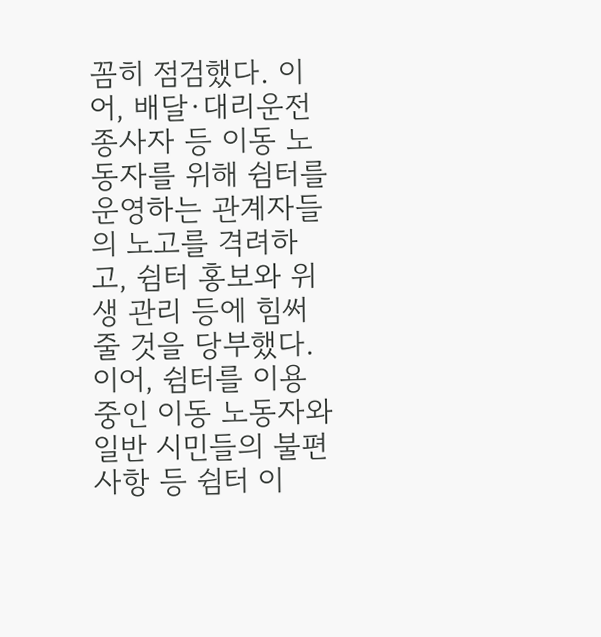꼼히 점검했다. 이어, 배달·대리운전 종사자 등 이동 노동자를 위해 쉼터를 운영하는 관계자들의 노고를 격려하고, 쉼터 홍보와 위생 관리 등에 힘써 줄 것을 당부했다. 이어, 쉼터를 이용 중인 이동 노동자와 일반 시민들의 불편 사항 등 쉼터 이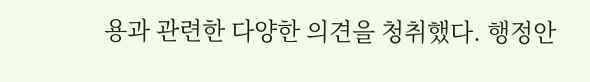용과 관련한 다양한 의견을 청취했다. 행정안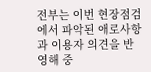전부는 이번 현장점검에서 파악된 애로사항과 이용자 의견을 반영해 중